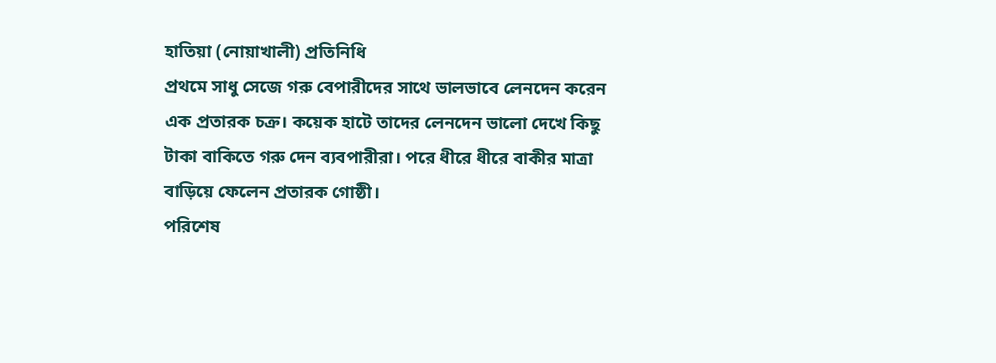হাতিয়া (নোয়াখালী) প্রতিনিধি
প্রথমে সাধু সেজে গরু বেপারীদের সাথে ভালভাবে লেনদেন করেন এক প্রতারক চক্র। কয়েক হাটে তাদের লেনদেন ভালো দেখে কিছু টাকা বাকিতে গরু দেন ব্যবপারীরা। পরে ধীরে ধীরে বাকীর মাত্রা বাড়িয়ে ফেলেন প্রতারক গোষ্ঠী।
পরিশেষ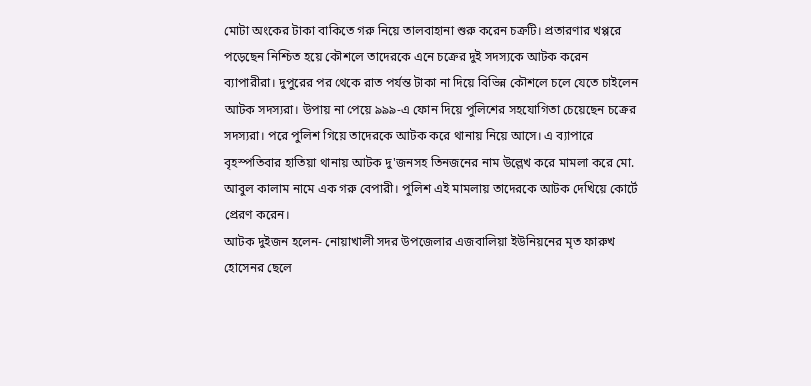মোটা অংকের টাকা বাকিতে গরু নিয়ে তালবাহানা শুরু করেন চক্রটি। প্রতারণার খপ্পরে পড়েছেন নিশ্চিত হয়ে কৌশলে তাদেরকে এনে চক্রের দুই সদস্যকে আটক করেন ব্যাপারীরা। দুপুরের পর থেকে রাত পর্যন্ত টাকা না দিয়ে বিভিন্ন কৌশলে চলে যেতে চাইলেন আটক সদস্যরা। উপায় না পেয়ে ৯৯৯-এ ফোন দিয়ে পুলিশের সহযোগিতা চেয়েছেন চক্রের সদস্যরা। পরে পুলিশ গিয়ে তাদেরকে আটক করে থানায় নিয়ে আসে। এ ব্যাপারে বৃহস্পতিবার হাতিয়া থানায় আটক দু'জনসহ তিনজনের নাম উল্লেখ করে মামলা করে মো. আবুল কালাম নামে এক গরু বেপারী। পুলিশ এই মামলায় তাদেরকে আটক দেখিয়ে কোর্টে প্রেরণ করেন।
আটক দুইজন হলেন- নোয়াখালী সদর উপজেলার এজবালিয়া ইউনিয়নের মৃত ফারুখ হোসেনর ছেলে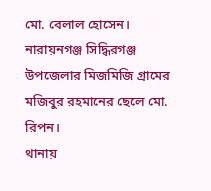মো. বেলাল হোসেন। নারায়নগঞ্জ সিদ্ধিরগঞ্জ উপজেলার মিজমিজি গ্রামের মজিবুর রহমানের ছেলে মো. রিপন।
থানায়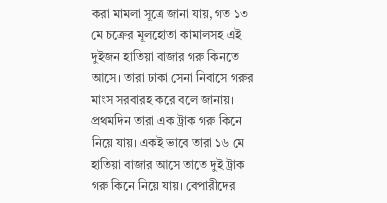করা মামলা সূত্রে জানা যায়, গত ১৩ মে চক্রের মূলহোতা কামালসহ এই দুইজন হাতিয়া বাজার গরু কিনতে আসে। তারা ঢাকা সেনা নিবাসে গরুর মাংস সরবারহ করে বলে জানায়। প্রথমদিন তারা এক ট্রাক গরু কিনে নিয়ে যায়। একই ভাবে তারা ১৬ মে হাতিয়া বাজার আসে তাতে দুই ট্রাক গরু কিনে নিয়ে যায়। বেপারীদের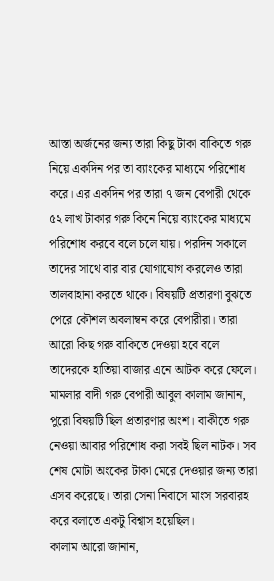আস্তা অর্জনের জন্য তারা কিছু টাকা বাকিতে গরু নিয়ে একদিন পর তা ব্যাংকের মাধ্যমে পরিশোধ করে। এর একদিন পর তারা ৭ জন বেপারী থেকে ৫২ লাখ টাকার গরু কিনে নিয়ে ব্যাংকের মাধ্যমে পরিশোধ করবে বলে চলে যায়। পরদিন সকালে তাদের সাথে বার বার যোগাযোগ করলেও তারা তালবাহানা করতে থাকে। বিষয়টি প্রতারণা বুঝতে পেরে কৌশল অবলাম্বন করে বেপারীরা। তারা আরো কিছ গরু বাকিতে দেওয়া হবে বলে তাদেরকে হাতিয়া বাজার এনে আটক করে ফেলে। মামলার বাদী গরু বেপারী আবুল কালাম জানান, পুরো বিষয়টি ছিল প্রতারণার অংশ। বাকীতে গরু নেওয়া আবার পরিশোধ করা সবই ছিল নাটক। সব শেষ মোটা অংকের টাকা মেরে দেওয়ার জন্য তারা এসব করেছে। তারা সেনা নিবাসে মাংস সরবারহ করে বলাতে একটু বিশ্বাস হয়েছিল।
কালাম আরো জানান,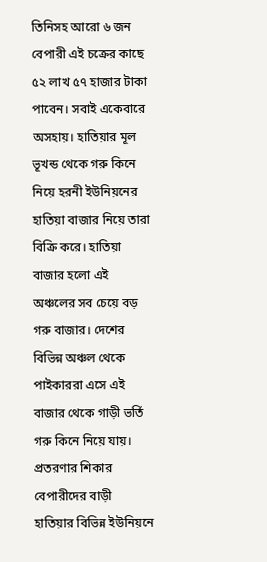তিনিসহ আরো ৬ জন বেপারী এই চক্রের কাছে ৫২ লাখ ৫৭ হাজার টাকা পাবেন। সবাই একেবারে অসহায়। হাতিয়ার মূল ভূখন্ড থেকে গরু কিনে নিয়ে হরনী ইউনিয়নের হাতিয়া বাজার নিয়ে তারা বিক্রি করে। হাতিয়া বাজার হলো এই অঞ্চলের সব চেয়ে বড় গরু বাজার। দেশের বিভিন্ন অঞ্চল থেকে পাইকাররা এসে এই বাজার থেকে গাড়ী ভর্তি গরু কিনে নিয়ে যায়। প্রতরণার শিকার বেপারীদের বাড়ী হাতিয়ার বিভিন্ন ইউনিয়নে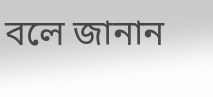বলে জানান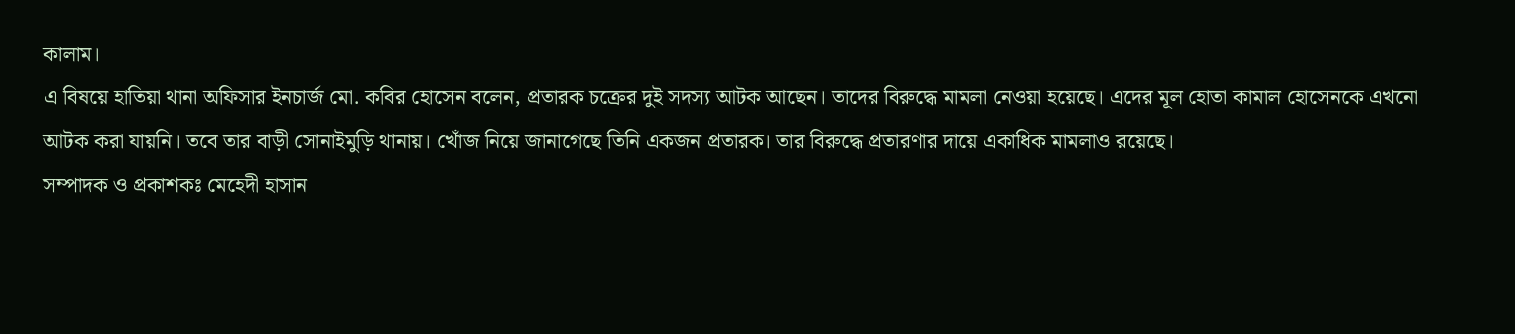কালাম।
এ বিষয়ে হাতিয়া থানা অফিসার ইনচার্জ মো. কবির হোসেন বলেন, প্রতারক চক্রের দুই সদস্য আটক আছেন। তাদের বিরুদ্ধে মামলা নেওয়া হয়েছে। এদের মূল হোতা কামাল হোসেনকে এখনো আটক করা যায়নি। তবে তার বাড়ী সোনাইমুড়ি থানায়। খোঁজ নিয়ে জানাগেছে তিনি একজন প্রতারক। তার বিরুদ্ধে প্রতারণার দায়ে একাধিক মামলাও রয়েছে।
সম্পাদক ও প্রকাশকঃ মেহেদী হাসান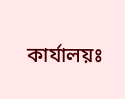কার্যালয়ঃ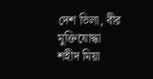দেশ ভিলা, বীর মুক্তিযোদ্ধা শহীদ মিয়া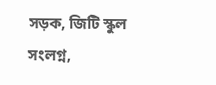সড়ক, জিটি স্কুল সংলগ্ন,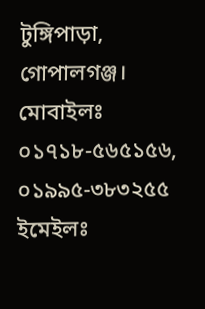টুঙ্গিপাড়া, গোপালগঞ্জ।
মোবাইলঃ ০১৭১৮-৫৬৫১৫৬, ০১৯৯৫-৩৮৩২৫৫
ইমেইলঃ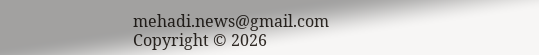mehadi.news@gmail.com
Copyright © 2026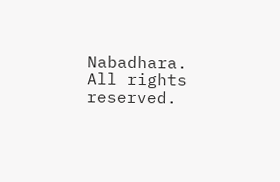Nabadhara. All rights reserved.